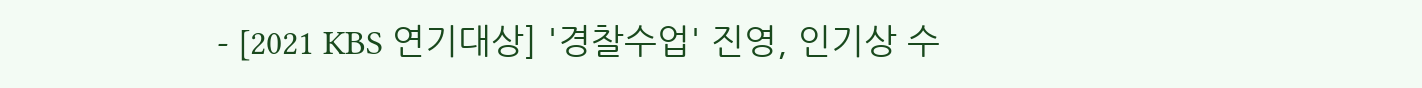- [2021 KBS 연기대상] '경찰수업' 진영, 인기상 수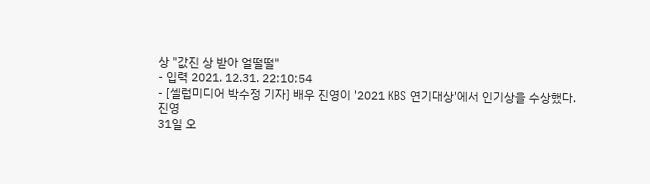상 "값진 상 받아 얼떨떨"
- 입력 2021. 12.31. 22:10:54
- [셀럽미디어 박수정 기자] 배우 진영이 '2021 KBS 연기대상'에서 인기상을 수상했다.
진영
31일 오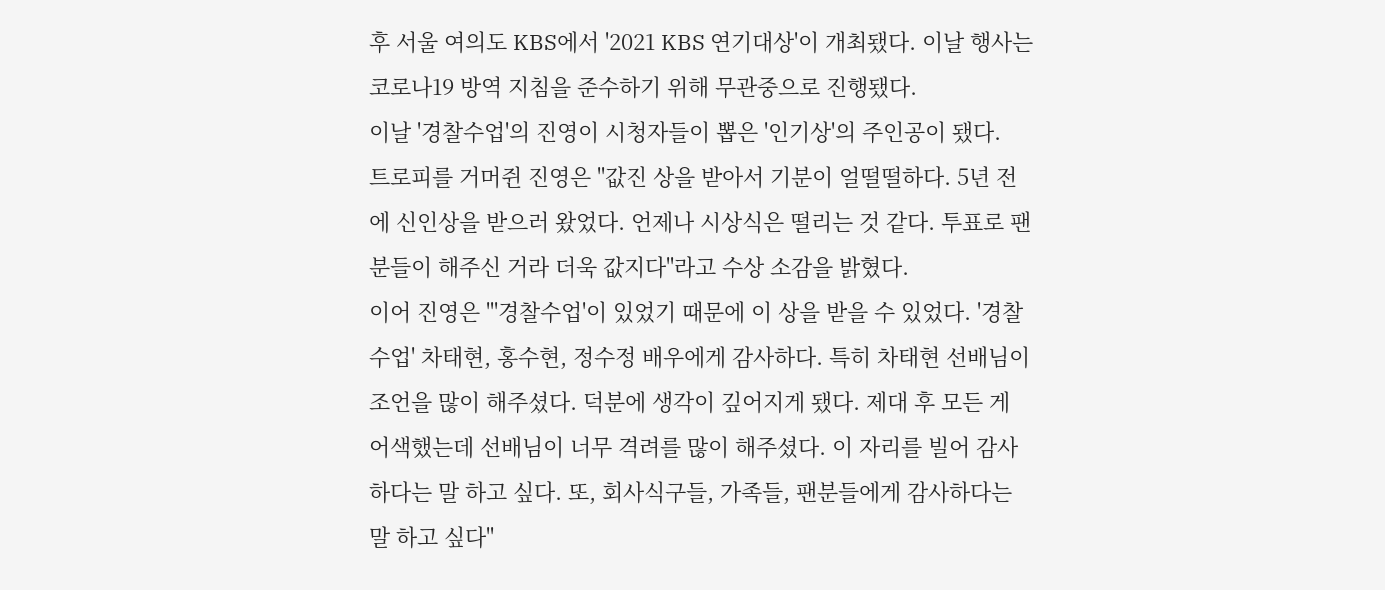후 서울 여의도 KBS에서 '2021 KBS 연기대상'이 개최됐다. 이날 행사는 코로나19 방역 지침을 준수하기 위해 무관중으로 진행됐다.
이날 '경찰수업'의 진영이 시청자들이 뽑은 '인기상'의 주인공이 됐다.
트로피를 거머쥔 진영은 "값진 상을 받아서 기분이 얼떨떨하다. 5년 전에 신인상을 받으러 왔었다. 언제나 시상식은 떨리는 것 같다. 투표로 팬분들이 해주신 거라 더욱 값지다"라고 수상 소감을 밝혔다.
이어 진영은 "'경찰수업'이 있었기 때문에 이 상을 받을 수 있었다. '경찰수업' 차태현, 홍수현, 정수정 배우에게 감사하다. 특히 차태현 선배님이 조언을 많이 해주셨다. 덕분에 생각이 깊어지게 됐다. 제대 후 모든 게 어색했는데 선배님이 너무 격려를 많이 해주셨다. 이 자리를 빌어 감사하다는 말 하고 싶다. 또, 회사식구들, 가족들, 팬분들에게 감사하다는 말 하고 싶다"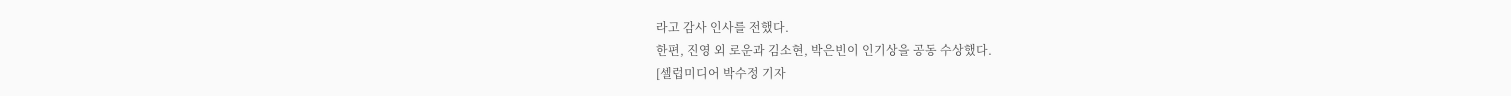라고 감사 인사를 전했다.
한편, 진영 외 로운과 김소현, 박은빈이 인기상을 공동 수상했다.
[셀럽미디어 박수정 기자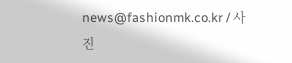news@fashionmk.co.kr / 사진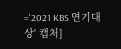='2021 KBS 연기대상' 캡처]